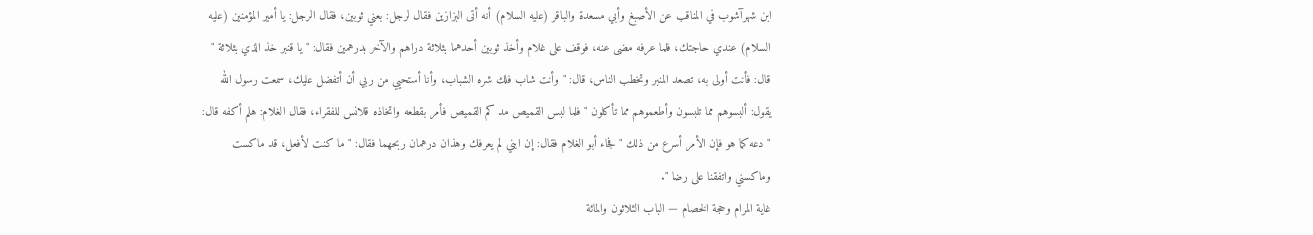ابن شهرآشوب في المناقب عن الأصبغ وأبي مسعدة والباقر (عليه السلام) أنه أتى البزازين فقال لرجل: بعني ثوبين، فقال الرجل: يا أمير المؤمنين (عليه السلام) عندي حاجتك، فلما عرفه مضى عنه، فوقف على غلام وأخذ ثوبين أحدهما بثلاثة دراهم والآخر بدرهمين فقال: " يا قنبر خذ الذي بثلاثة " قال: فأنت أولى به، تصعد المنبر وتخطب الناس، قال: " وأنت شاب فلك شره الشباب، وأنا أستحيي من ربي أن أتفضل عليك، سمعت رسول الله يقول: ألبسوهم مما تلبسون وأطعموهم مما تأكلون " فلما لبس القميص مد كم القميص فأمر بقطعه واتخاذه قلانس للفقراء، فقال الغلام: هلم أكفه قال: " دعه كما هو فإن الأمر أسرع من ذلك " فجاء أبو الغلام فقال: إن ابني لم يعرفك وهذان درهمان ربحهما فقال: " ما كنت لأفعل، قد ماكست وماكسني واتفقنا على رضا ".
غاية المرام وحجة الخصام — الباب الثلاثون والمائة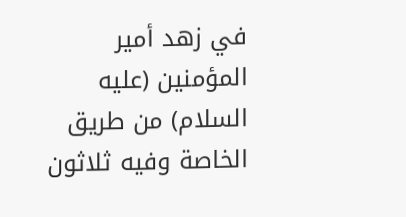في زهد أمير المؤمنين (عليه السلام) من طريق الخاصة وفيه ثلاثون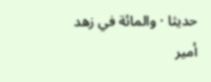حديثا · والمائة في زهد أمير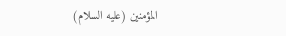المؤمنين (عليه السلام)